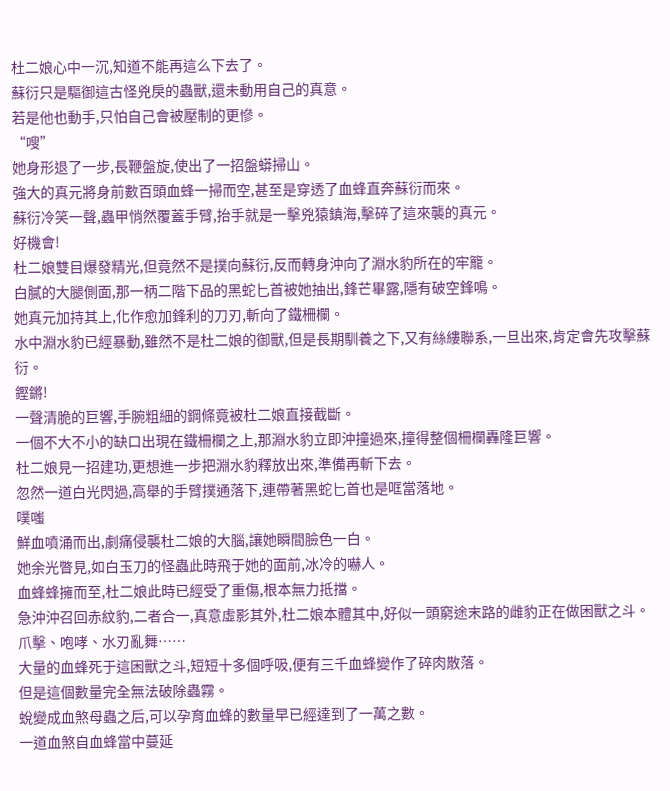杜二娘心中一沉,知道不能再這么下去了。
蘇衍只是驅御這古怪兇戾的蟲獸,還未動用自己的真意。
若是他也動手,只怕自己會被壓制的更慘。
“嗖”
她身形退了一步,長鞭盤旋,使出了一招盤蟒掃山。
強大的真元將身前數百頭血蜂一掃而空,甚至是穿透了血蜂直奔蘇衍而來。
蘇衍冷笑一聲,蟲甲悄然覆蓋手臂,抬手就是一擊兇猿鎮海,擊碎了這來襲的真元。
好機會!
杜二娘雙目爆發精光,但竟然不是撲向蘇衍,反而轉身沖向了淵水豹所在的牢籠。
白膩的大腿側面,那一柄二階下品的黑蛇匕首被她抽出,鋒芒畢露,隱有破空鋒鳴。
她真元加持其上,化作愈加鋒利的刀刃,斬向了鐵柵欄。
水中淵水豹已經暴動,雖然不是杜二娘的御獸,但是長期馴養之下,又有絲縷聯系,一旦出來,肯定會先攻擊蘇衍。
鏗鏘!
一聲清脆的巨響,手腕粗細的鋼條竟被杜二娘直接截斷。
一個不大不小的缺口出現在鐵柵欄之上,那淵水豹立即沖撞過來,撞得整個柵欄轟隆巨響。
杜二娘見一招建功,更想進一步把淵水豹釋放出來,準備再斬下去。
忽然一道白光閃過,高舉的手臂撲通落下,連帶著黑蛇匕首也是哐當落地。
噗嗤
鮮血噴涌而出,劇痛侵襲杜二娘的大腦,讓她瞬間臉色一白。
她余光瞥見,如白玉刀的怪蟲此時飛于她的面前,冰冷的嚇人。
血蜂蜂擁而至,杜二娘此時已經受了重傷,根本無力抵擋。
急沖沖召回赤紋豹,二者合一,真意虛影其外,杜二娘本體其中,好似一頭窮途末路的雌豹正在做困獸之斗。
爪擊、咆哮、水刃亂舞……
大量的血蜂死于這困獸之斗,短短十多個呼吸,便有三千血蜂變作了碎肉散落。
但是這個數量完全無法破除蟲霧。
蛻變成血煞母蟲之后,可以孕育血蜂的數量早已經達到了一萬之數。
一道血煞自血蜂當中蔓延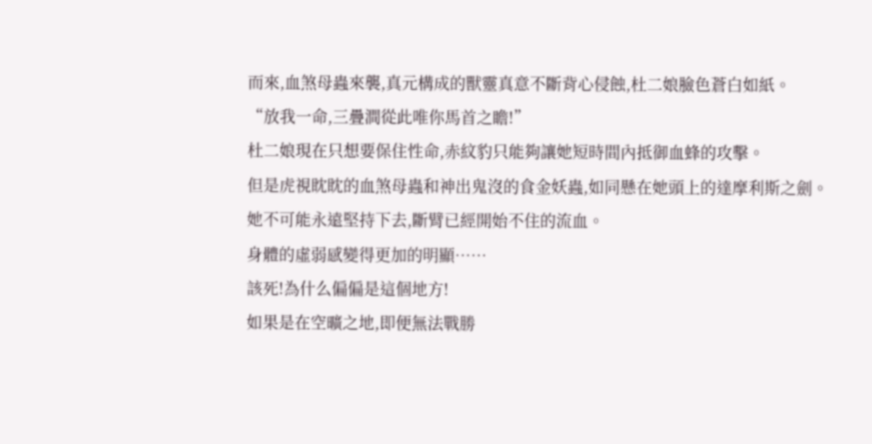而來,血煞母蟲來襲,真元構成的獸靈真意不斷背心侵蝕,杜二娘臉色蒼白如紙。
“放我一命,三疊澗從此唯你馬首之瞻!”
杜二娘現在只想要保住性命,赤紋豹只能夠讓她短時間內抵御血蜂的攻擊。
但是虎視眈眈的血煞母蟲和神出鬼沒的食金妖蟲,如同懸在她頭上的達摩利斯之劍。
她不可能永遠堅持下去,斷臂已經開始不住的流血。
身體的虛弱感變得更加的明顯……
該死!為什么偏偏是這個地方!
如果是在空曠之地,即便無法戰勝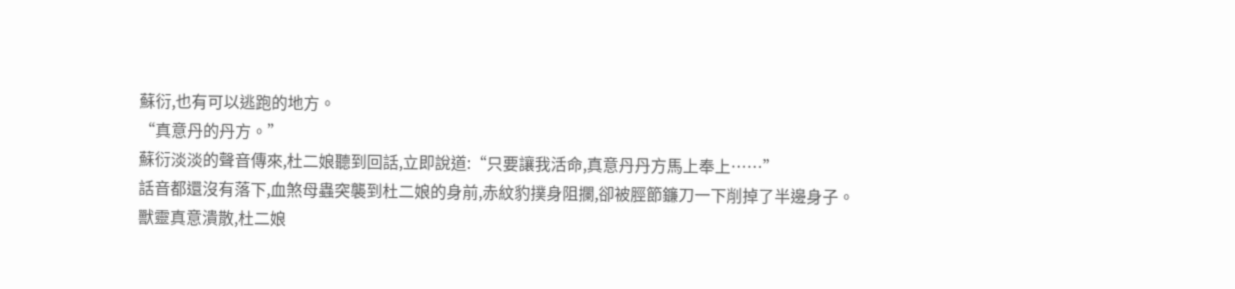蘇衍,也有可以逃跑的地方。
“真意丹的丹方。”
蘇衍淡淡的聲音傳來,杜二娘聽到回話,立即說道:“只要讓我活命,真意丹丹方馬上奉上……”
話音都還沒有落下,血煞母蟲突襲到杜二娘的身前,赤紋豹撲身阻攔,卻被脛節鐮刀一下削掉了半邊身子。
獸靈真意潰散,杜二娘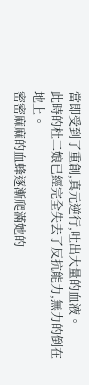當即受到了重創,真元逆行,吐出大量的血液。
此時的杜二娘已經完全失去了反抗能力,無力的倒在地上。
密密麻麻的血蜂逐漸爬滿她的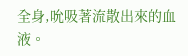全身,吮吸著流散出來的血液。